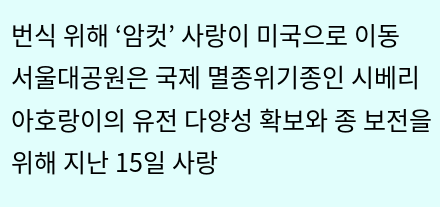번식 위해 ‘암컷’ 사랑이 미국으로 이동
서울대공원은 국제 멸종위기종인 시베리아호랑이의 유전 다양성 확보와 종 보전을 위해 지난 15일 사랑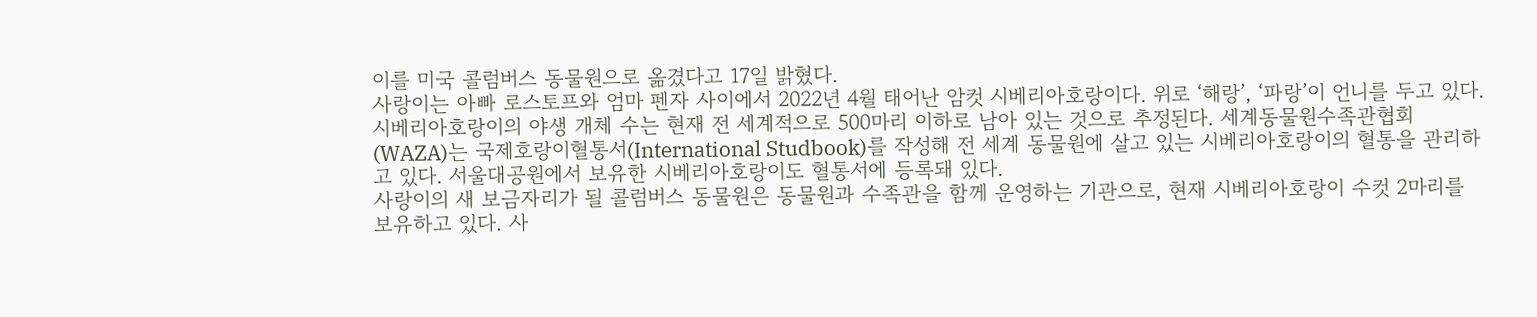이를 미국 콜럼버스 동물원으로 옮겼다고 17일 밝혔다.
사랑이는 아빠 로스토프와 엄마 펜자 사이에서 2022년 4월 태어난 암컷 시베리아호랑이다. 위로 ‘해랑’, ‘파랑’이 언니를 두고 있다.
시베리아호랑이의 야생 개체 수는 현재 전 세계적으로 500마리 이하로 남아 있는 것으로 추정된다. 세계동물원수족관협회(WAZA)는 국제호랑이혈통서(International Studbook)를 작성해 전 세계 동물원에 살고 있는 시베리아호랑이의 혈통을 관리하고 있다. 서울대공원에서 보유한 시베리아호랑이도 혈통서에 등록돼 있다.
사랑이의 새 보금자리가 될 콜럼버스 동물원은 동물원과 수족관을 함께 운영하는 기관으로, 현재 시베리아호랑이 수컷 2마리를 보유하고 있다. 사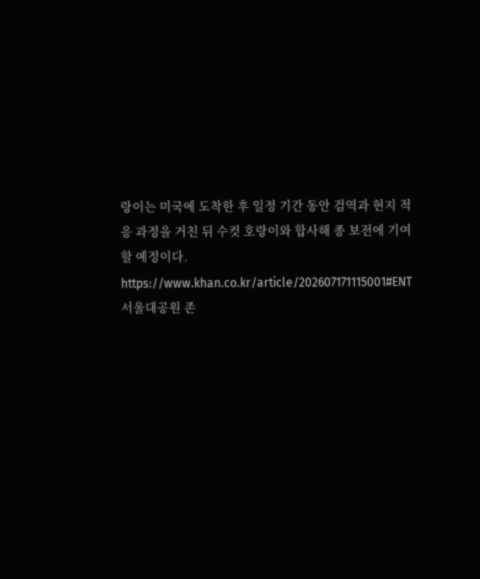랑이는 미국에 도착한 후 일정 기간 동안 검역과 현지 적응 과정을 거친 뒤 수컷 호랑이와 합사해 종 보전에 기여할 예정이다.
https://www.khan.co.kr/article/202607171115001#ENT
서울대공원 존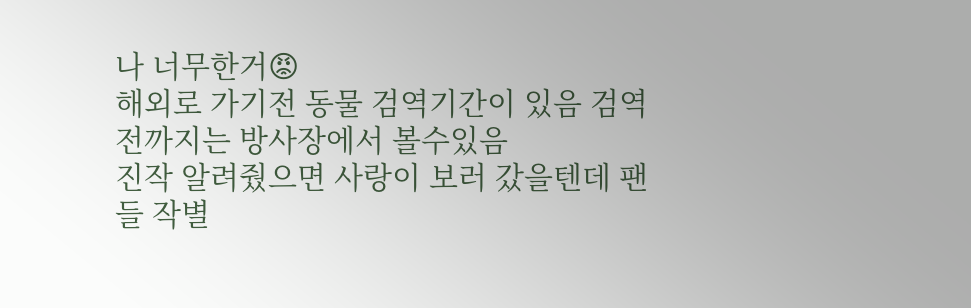나 너무한거😡
해외로 가기전 동물 검역기간이 있음 검역전까지는 방사장에서 볼수있음
진작 알려줬으면 사랑이 보러 갔을텐데 팬들 작별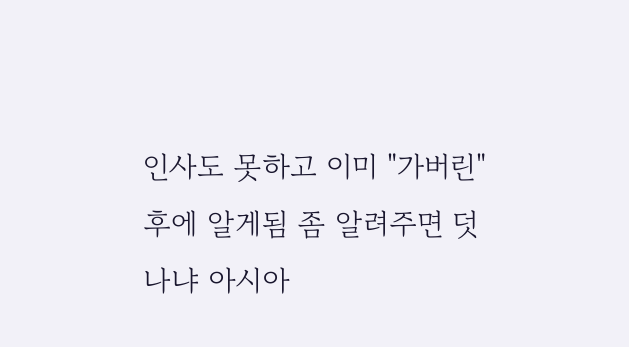인사도 못하고 이미 "가버린" 후에 알게됨 좀 알려주면 덧나냐 아시아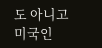도 아니고 미국인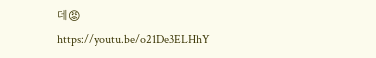데😡
https://youtu.be/o21De3ELHhY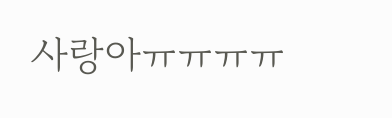사랑아ㅠㅠㅠㅠ